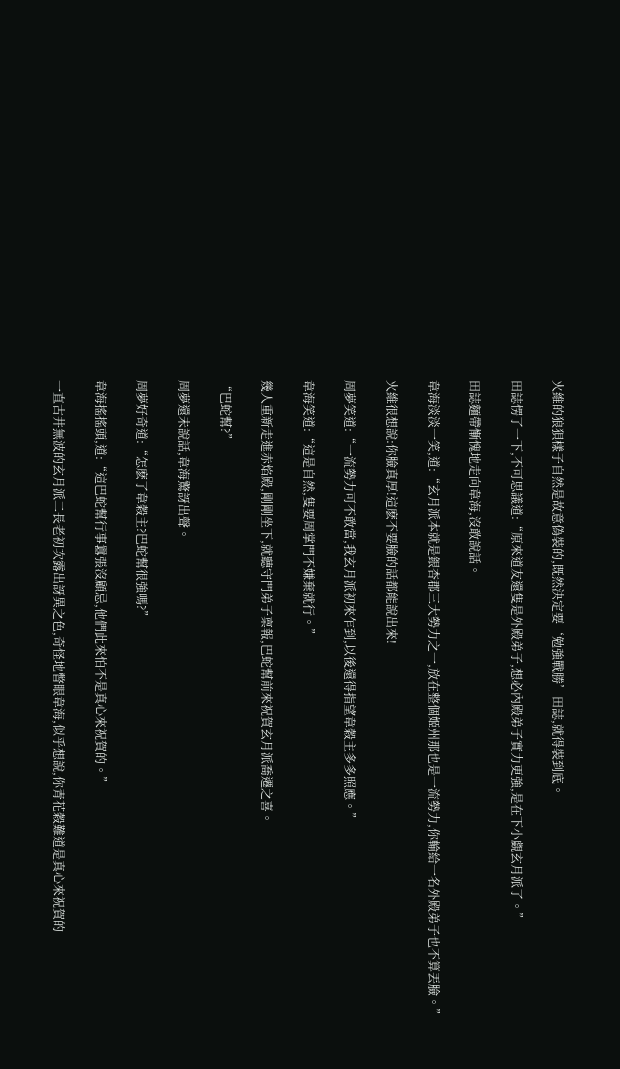火維的狼狽樣子自然是故意偽裝的,既然決定要‘勉強戰勝’田誌,就得裝到底。

田誌愣了一下,不可思議道:“原來道友還隻是外殿弟子,想必內殿弟子實力更強,是在下小覷玄月派了。”

田誌麵帶慚愧地走向韋海,沒敢說話。

韋海淡淡一笑,道:“玄月派本就是銀杏郡三大勢力之一,放在整個姬州那也是一流勢力,你輸給一名外殿弟子也不算丟臉。”

火維很想說:你臉真厚!這麽不要臉的話都能說出來!

周夢笑道:“一流勢力可不敢當,我玄月派初來乍到,以後還得指望韋穀主多多照應。”

韋海笑道:“這是自然,隻要周掌門不嫌棄就行。”

幾人重新走進赤焰殿,剛剛坐下,就聽守門弟子稟報,巴蛇幫前來祝賀玄月派喬遷之喜。

“巴蛇幫?”

周夢還未說話,韋海驚訝出聲。

周夢好奇道:“怎麽了韋穀主?巴蛇幫很強嗎?”

韋海搖搖頭,道:“這巴蛇幫行事囂張沒顧忌,他們此來怕不是真心來祝賀的。”

一直古井無波的玄月派二長老初次露出訝異之色,奇怪地瞥眼韋海,似乎想說,你青花穀難道是真心來祝賀的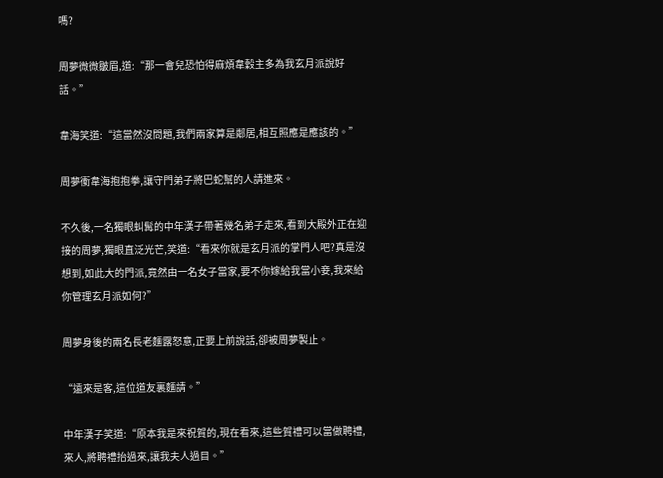嗎?

周夢微微皺眉,道:“那一會兒恐怕得麻煩韋穀主多為我玄月派說好話。”

韋海笑道:“這當然沒問題,我們兩家算是鄰居,相互照應是應該的。”

周夢衝韋海抱抱拳,讓守門弟子將巴蛇幫的人請進來。

不久後,一名獨眼虯髯的中年漢子帶著幾名弟子走來,看到大殿外正在迎接的周夢,獨眼直泛光芒,笑道:“看來你就是玄月派的掌門人吧?真是沒想到,如此大的門派,竟然由一名女子當家,要不你嫁給我當小妾,我來給你管理玄月派如何?”

周夢身後的兩名長老麵露怒意,正要上前說話,卻被周夢製止。

“遠來是客,這位道友裏麵請。”

中年漢子笑道:“原本我是來祝賀的,現在看來,這些賀禮可以當做聘禮,來人,將聘禮抬過來,讓我夫人過目。”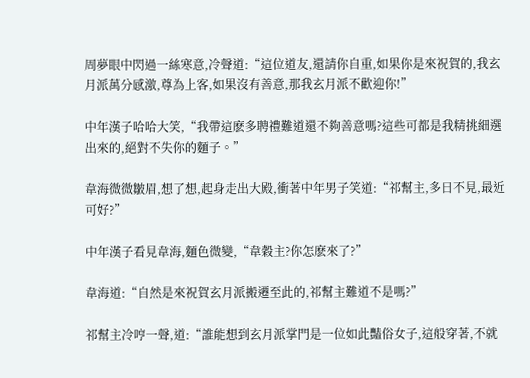周夢眼中閃過一絲寒意,冷聲道:“這位道友,還請你自重,如果你是來祝賀的,我玄月派萬分感激,尊為上客,如果沒有善意,那我玄月派不歡迎你!”

中年漢子哈哈大笑,“我帶這麽多聘禮難道還不夠善意嗎?這些可都是我精挑細選出來的,絕對不失你的麵子。”

韋海微微皺眉,想了想,起身走出大殿,衝著中年男子笑道:“祁幫主,多日不見,最近可好?”

中年漢子看見韋海,麵色微變,“韋穀主?你怎麽來了?”

韋海道:“自然是來祝賀玄月派搬遷至此的,祁幫主難道不是嗎?”

祁幫主冷哼一聲,道:“誰能想到玄月派掌門是一位如此豔俗女子,這般穿著,不就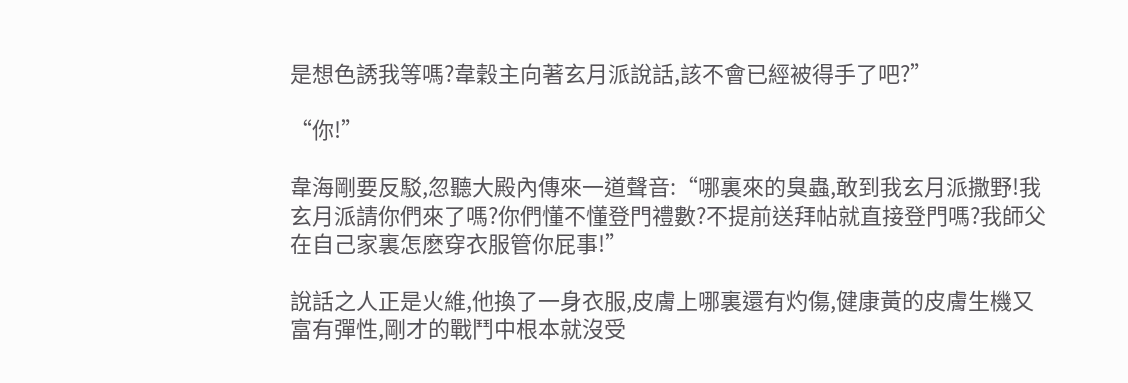是想色誘我等嗎?韋穀主向著玄月派說話,該不會已經被得手了吧?”

“你!”

韋海剛要反駁,忽聽大殿內傳來一道聲音:“哪裏來的臭蟲,敢到我玄月派撒野!我玄月派請你們來了嗎?你們懂不懂登門禮數?不提前送拜帖就直接登門嗎?我師父在自己家裏怎麽穿衣服管你屁事!”

說話之人正是火維,他換了一身衣服,皮膚上哪裏還有灼傷,健康黃的皮膚生機又富有彈性,剛才的戰鬥中根本就沒受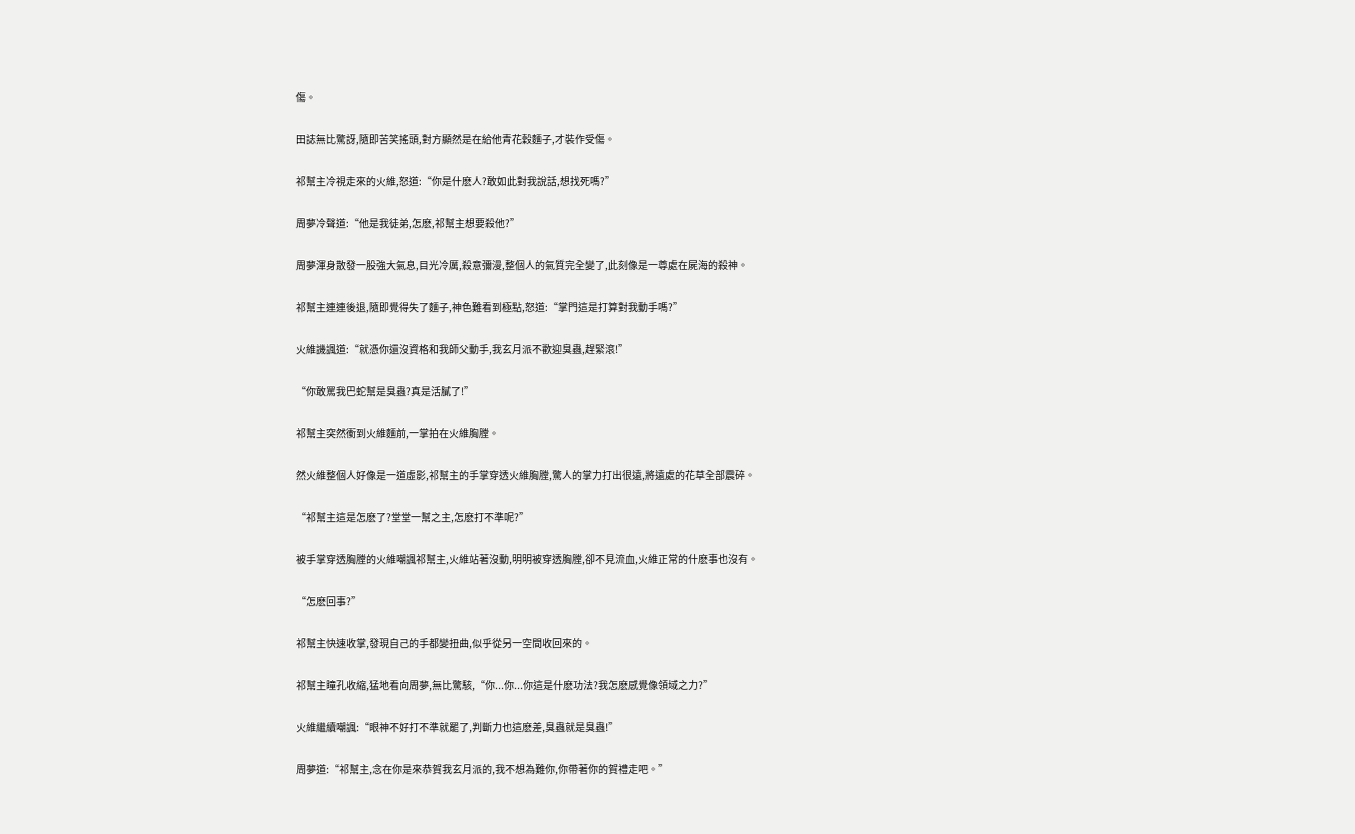傷。

田誌無比驚訝,隨即苦笑搖頭,對方顯然是在給他青花穀麵子,才裝作受傷。

祁幫主冷視走來的火維,怒道:“你是什麽人?敢如此對我說話,想找死嗎?”

周夢冷聲道:“他是我徒弟,怎麽,祁幫主想要殺他?”

周夢渾身散發一股強大氣息,目光冷厲,殺意彌漫,整個人的氣質完全變了,此刻像是一尊處在屍海的殺神。

祁幫主連連後退,隨即覺得失了麵子,神色難看到極點,怒道:“掌門這是打算對我動手嗎?”

火維譏諷道:“就憑你還沒資格和我師父動手,我玄月派不歡迎臭蟲,趕緊滾!”

“你敢罵我巴蛇幫是臭蟲?真是活膩了!”

祁幫主突然衝到火維麵前,一掌拍在火維胸膛。

然火維整個人好像是一道虛影,祁幫主的手掌穿透火維胸膛,驚人的掌力打出很遠,將遠處的花草全部震碎。

“祁幫主這是怎麽了?堂堂一幫之主,怎麽打不準呢?”

被手掌穿透胸膛的火維嘲諷祁幫主,火維站著沒動,明明被穿透胸膛,卻不見流血,火維正常的什麽事也沒有。

“怎麽回事?”

祁幫主快速收掌,發現自己的手都變扭曲,似乎從另一空間收回來的。

祁幫主瞳孔收縮,猛地看向周夢,無比驚駭,“你...你...你這是什麽功法?我怎麽感覺像領域之力?”

火維繼續嘲諷:“眼神不好打不準就罷了,判斷力也這麽差,臭蟲就是臭蟲!”

周夢道:“祁幫主,念在你是來恭賀我玄月派的,我不想為難你,你帶著你的賀禮走吧。”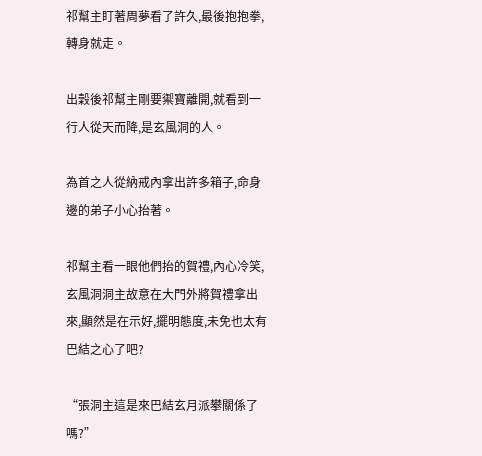祁幫主盯著周夢看了許久,最後抱抱拳,轉身就走。

出穀後祁幫主剛要禦寶離開,就看到一行人從天而降,是玄風洞的人。

為首之人從納戒內拿出許多箱子,命身邊的弟子小心抬著。

祁幫主看一眼他們抬的賀禮,內心冷笑,玄風洞洞主故意在大門外將賀禮拿出來,顯然是在示好,擺明態度,未免也太有巴結之心了吧?

“張洞主這是來巴結玄月派攀關係了嗎?”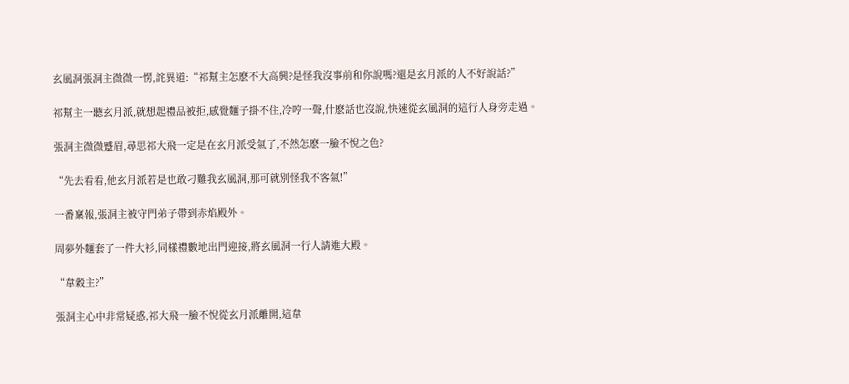玄風洞張洞主微微一愣,詫異道:“祁幫主怎麽不大高興?是怪我沒事前和你說嗎?還是玄月派的人不好說話?”

祁幫主一聽玄月派,就想起禮品被拒,感覺麵子掛不住,冷哼一聲,什麽話也沒說,快速從玄風洞的這行人身旁走過。

張洞主微微蹙眉,尋思祁大飛一定是在玄月派受氣了,不然怎麽一臉不悅之色?

“先去看看,他玄月派若是也敢刁難我玄風洞,那可就別怪我不客氣!”

一番稟報,張洞主被守門弟子帶到赤焰殿外。

周夢外麵套了一件大衫,同樣禮數地出門迎接,將玄風洞一行人請進大殿。

“韋穀主?”

張洞主心中非常疑惑,祁大飛一臉不悅從玄月派離開,這韋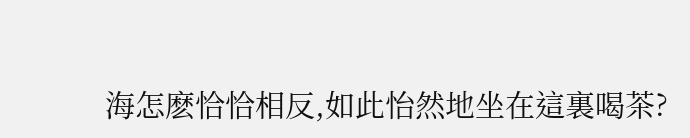海怎麽恰恰相反,如此怡然地坐在這裏喝茶?